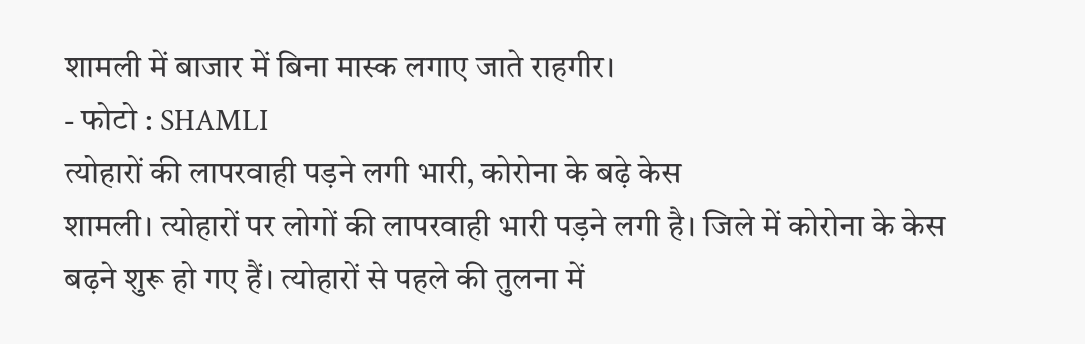शामली में बाजार में बिना मास्क लगाए जाते राहगीर।
- फोटो : SHAMLI
त्योहारों की लापरवाही पड़ने लगी भारी, कोरोना के बढ़े केस
शामली। त्योहारों पर लोगों की लापरवाही भारी पड़ने लगी है। जिले में कोरोना के केस बढ़ने शुरू हो गए हैं। त्योहारों से पहले की तुलना में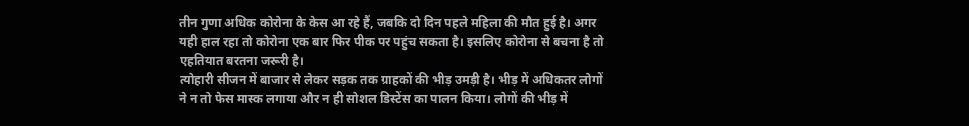तीन गुणा अधिक कोरोना के केस आ रहे हैं, जबकि दो दिन पहले महिला की मौत हुई है। अगर यही हाल रहा तो कोरोना एक बार फिर पीक पर पहुंच सकता है। इसलिए कोरोना से बचना है तो एहतियात बरतना जरूरी है।
त्योहारी सीजन में बाजार से लेकर सड़क तक ग्राहकों की भीड़ उमड़ी है। भीड़ में अधिकतर लोगों ने न तो फेस मास्क लगाया और न ही सोशल डिस्टेंस का पालन किया। लोगों की भीड़ में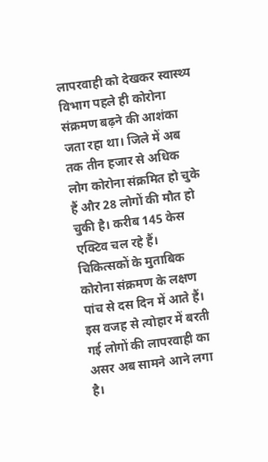लापरवाही को देखकर स्वास्थ्य विभाग पहले ही कोरोना संक्रमण बढ़ने की आशंका जता रहा था। जिले में अब तक तीन हजार से अधिक लोग कोरोना संक्रमित हो चुके हैं और 28 लोगों की मौत हो चुकी है। करीब 145 केस एक्टिव चल रहे हैं। चिकित्सकों के मुताबिक कोरोना संक्रमण के लक्षण पांच से दस दिन में आते हैं। इस वजह से त्योहार में बरती गई लोगों की लापरवाही का असर अब सामने आने लगा है।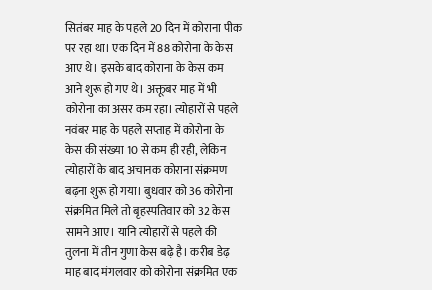सितंबर माह के पहले 20 दिन में कोराना पीक पर रहा था। एक दिन में 88 कोरोना के केस आए थे। इसके बाद कोराना के केस कम आने शुरू हो गए थे। अक्तूबर माह में भी कोरोना का असर कम रहा। त्योहारों से पहले नवंबर माह के पहले सप्ताह में कोरोना के केस की संख्या 10 से कम ही रही, लेकिन त्योहारों के बाद अचानक कोराना संक्रमण बढ़ना शुरू हो गया। बुधवार को 36 कोरोना संक्रमित मिले तो बृहस्पतिवार को 32 केस सामने आए। यानि त्योहारों से पहले की तुलना में तीन गुणा केस बढ़े है। करीब डेढ़ माह बाद मंगलवार को कोरोना संक्रमित एक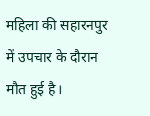महिला की सहारनपुर में उपचार के दौरान मौत हुई है।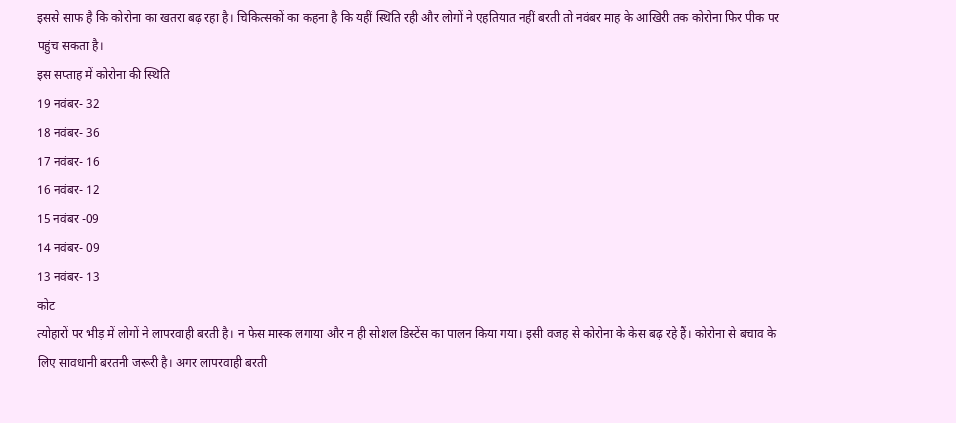इससे साफ है कि कोरोना का खतरा बढ़ रहा है। चिकित्सकों का कहना है कि यहीं स्थिति रही और लोगों ने एहतियात नहीं बरती तो नवंबर माह के आखिरी तक कोरोना फिर पीक पर पहुंच सकता है।
इस सप्ताह में कोरोना की स्थिति
19 नवंबर- 32
18 नवंबर- 36
17 नवंबर- 16
16 नवंबर- 12
15 नवंबर -09
14 नवंबर- 09
13 नवंबर- 13
कोट
त्योहारों पर भीड़ में लोगों ने लापरवाही बरती है। न फेस मास्क लगाया और न ही सोशल डिस्टेंस का पालन किया गया। इसी वजह से कोरोना के केस बढ़ रहे हैं। कोरोना से बचाव के लिए सावधानी बरतनी जरूरी है। अगर लापरवाही बरती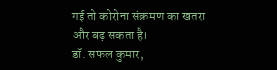गई तो कोरोना संक्रमण का खतरा और बढ़ सकता है।
डॉ. सफल कुमार,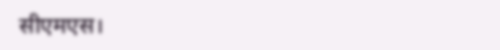सीएमएस।